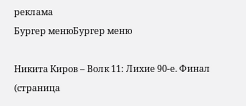реклама
Бургер менюБургер меню

Никита Киров – Волк 11: Лихие 90-е. Финал (страница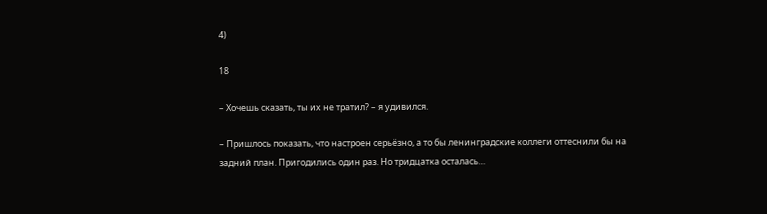4)

18

– Хочешь сказать, ты их не тратил? – я удивился.

– Пришлось показать, что настроен серьёзно, а то бы ленинградские коллеги оттеснили бы на задний план. Пригодились один раз. Но тридцатка осталась…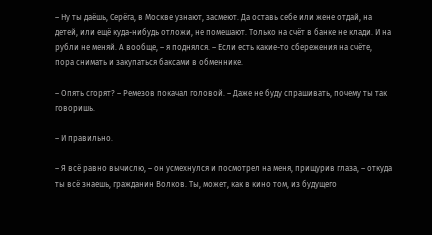– Ну ты даёшь, Серёга, в Москве узнают, засмеют. Да оставь себе или жене отдай, на детей, или ещё куда-нибудь отложи, не помешают. Только на счёт в банке не клади. И на рубли не меняй. А вообще, – я поднялся. – Если есть какие-то сбережения на счёте, пора снимать и закупаться баксами в обменнике.

– Опять сгорят? – Ремезов покачал головой. – Даже не буду спрашивать, почему ты так говоришь.

– И правильно.

– Я всё равно вычислю, – он усмехнулся и посмотрел на меня, прищурив глаза, – откуда ты всё знаешь, гражданин Волков. Ты, может, как в кино том, из будущего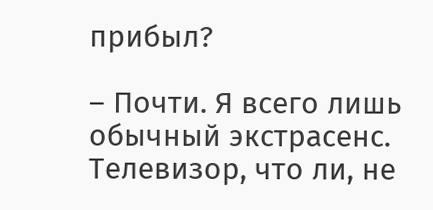прибыл?

– Почти. Я всего лишь обычный экстрасенс. Телевизор, что ли, не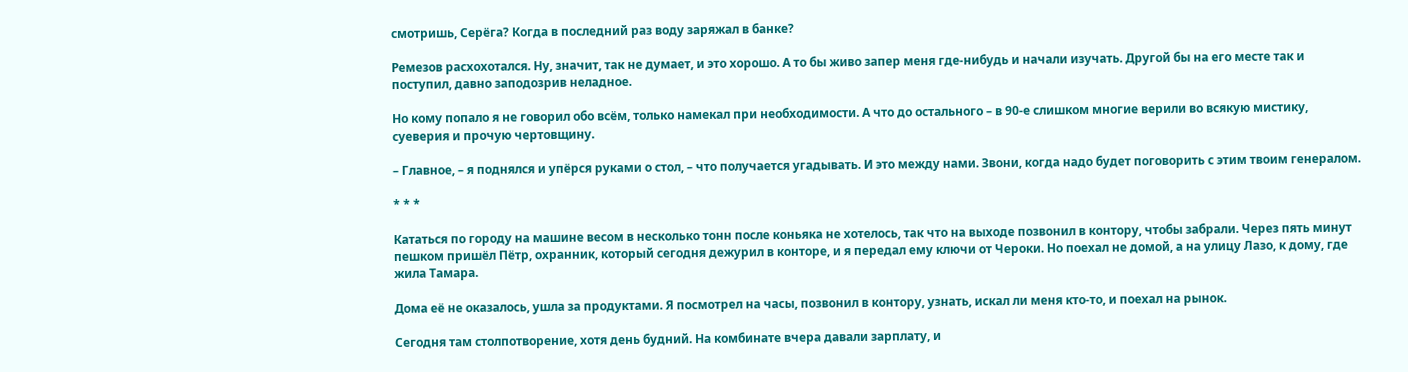смотришь, Серёга? Когда в последний раз воду заряжал в банке?

Ремезов расхохотался. Ну, значит, так не думает, и это хорошо. А то бы живо запер меня где-нибудь и начали изучать. Другой бы на его месте так и поступил, давно заподозрив неладное.

Но кому попало я не говорил обо всём, только намекал при необходимости. А что до остального – в 90-е слишком многие верили во всякую мистику, суеверия и прочую чертовщину.

– Главное, – я поднялся и упёрся руками о стол, – что получается угадывать. И это между нами. Звони, когда надо будет поговорить с этим твоим генералом.

* * *

Кататься по городу на машине весом в несколько тонн после коньяка не хотелось, так что на выходе позвонил в контору, чтобы забрали. Через пять минут пешком пришёл Пётр, охранник, который сегодня дежурил в конторе, и я передал ему ключи от Чероки. Но поехал не домой, а на улицу Лазо, к дому, где жила Тамара.

Дома её не оказалось, ушла за продуктами. Я посмотрел на часы, позвонил в контору, узнать, искал ли меня кто-то, и поехал на рынок.

Сегодня там столпотворение, хотя день будний. На комбинате вчера давали зарплату, и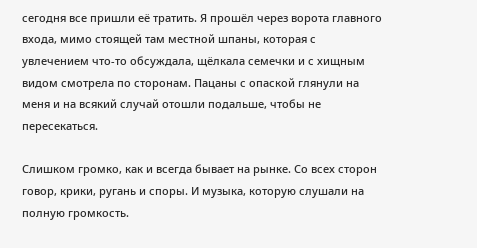сегодня все пришли её тратить. Я прошёл через ворота главного входа, мимо стоящей там местной шпаны, которая с увлечением что-то обсуждала, щёлкала семечки и с хищным видом смотрела по сторонам. Пацаны с опаской глянули на меня и на всякий случай отошли подальше, чтобы не пересекаться.

Слишком громко, как и всегда бывает на рынке. Со всех сторон говор, крики, ругань и споры. И музыка, которую слушали на полную громкость.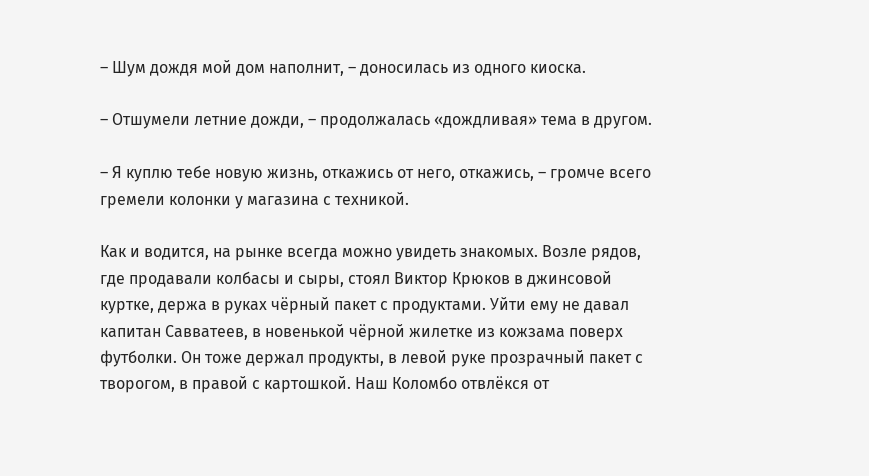– Шум дождя мой дом наполнит, – доносилась из одного киоска.

– Отшумели летние дожди, – продолжалась «дождливая» тема в другом.

– Я куплю тебе новую жизнь, откажись от него, откажись, – громче всего гремели колонки у магазина с техникой.

Как и водится, на рынке всегда можно увидеть знакомых. Возле рядов, где продавали колбасы и сыры, стоял Виктор Крюков в джинсовой куртке, держа в руках чёрный пакет с продуктами. Уйти ему не давал капитан Савватеев, в новенькой чёрной жилетке из кожзама поверх футболки. Он тоже держал продукты, в левой руке прозрачный пакет с творогом, в правой с картошкой. Наш Коломбо отвлёкся от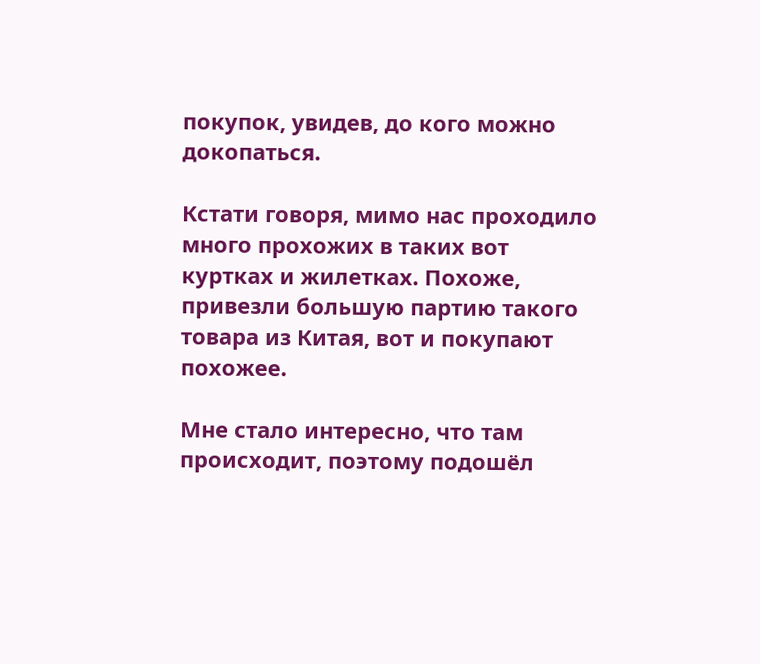покупок, увидев, до кого можно докопаться.

Кстати говоря, мимо нас проходило много прохожих в таких вот куртках и жилетках. Похоже, привезли большую партию такого товара из Китая, вот и покупают похожее.

Мне стало интересно, что там происходит, поэтому подошёл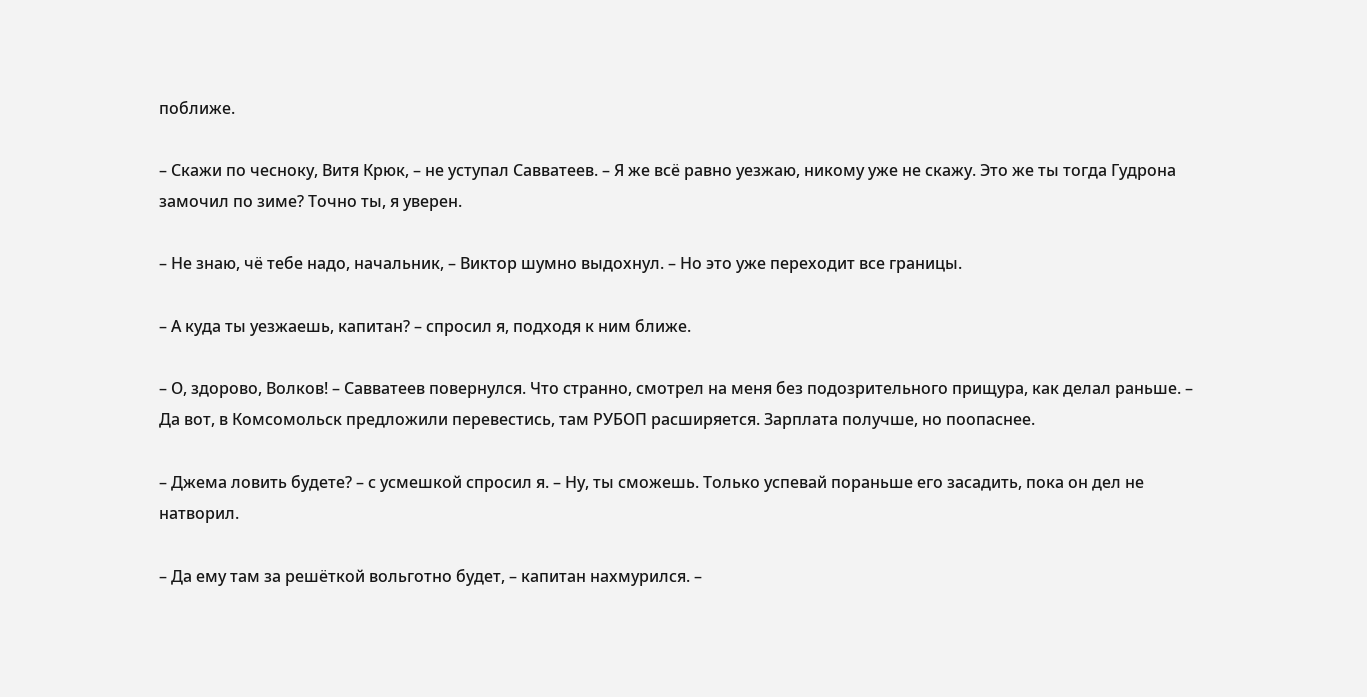поближе.

– Скажи по чесноку, Витя Крюк, – не уступал Савватеев. – Я же всё равно уезжаю, никому уже не скажу. Это же ты тогда Гудрона замочил по зиме? Точно ты, я уверен.

– Не знаю, чё тебе надо, начальник, – Виктор шумно выдохнул. – Но это уже переходит все границы.

– А куда ты уезжаешь, капитан? – спросил я, подходя к ним ближе.

– О, здорово, Волков! – Савватеев повернулся. Что странно, смотрел на меня без подозрительного прищура, как делал раньше. – Да вот, в Комсомольск предложили перевестись, там РУБОП расширяется. Зарплата получше, но поопаснее.

– Джема ловить будете? – с усмешкой спросил я. – Ну, ты сможешь. Только успевай пораньше его засадить, пока он дел не натворил.

– Да ему там за решёткой вольготно будет, – капитан нахмурился. –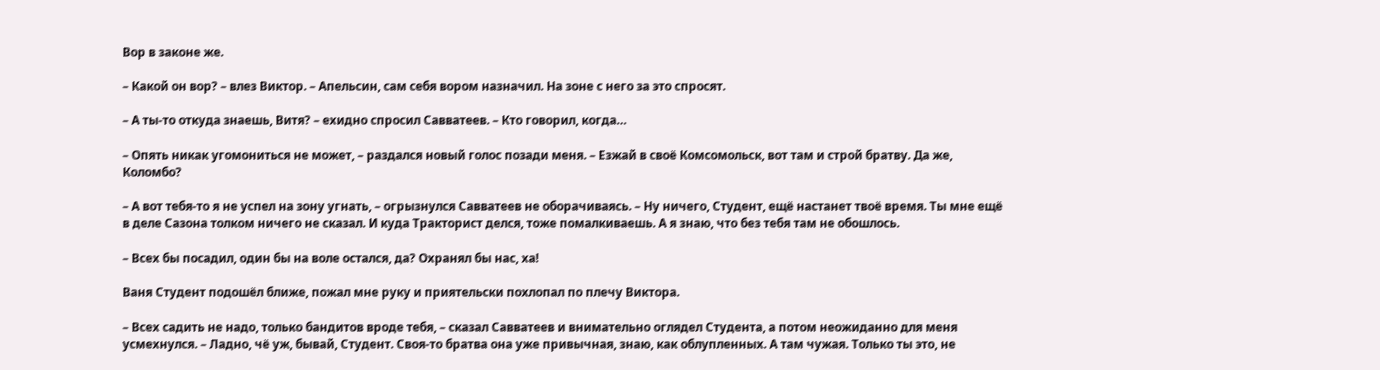Вор в законе же.

– Какой он вор? – влез Виктор. – Апельсин, сам себя вором назначил. На зоне с него за это спросят.

– А ты-то откуда знаешь, Витя? – ехидно спросил Савватеев. – Кто говорил, когда…

– Опять никак угомониться не может, – раздался новый голос позади меня. – Езжай в своё Комсомольск, вот там и строй братву. Да же, Коломбо?

– А вот тебя-то я не успел на зону угнать, – огрызнулся Савватеев не оборачиваясь. – Ну ничего, Студент, ещё настанет твоё время. Ты мне ещё в деле Сазона толком ничего не сказал. И куда Тракторист делся, тоже помалкиваешь. А я знаю, что без тебя там не обошлось.

– Всех бы посадил, один бы на воле остался, да? Охранял бы нас, ха!

Ваня Студент подошёл ближе, пожал мне руку и приятельски похлопал по плечу Виктора.

– Всех садить не надо, только бандитов вроде тебя, – сказал Савватеев и внимательно оглядел Студента, а потом неожиданно для меня усмехнулся. – Ладно, чё уж, бывай, Студент. Своя-то братва она уже привычная, знаю, как облупленных. А там чужая. Только ты это, не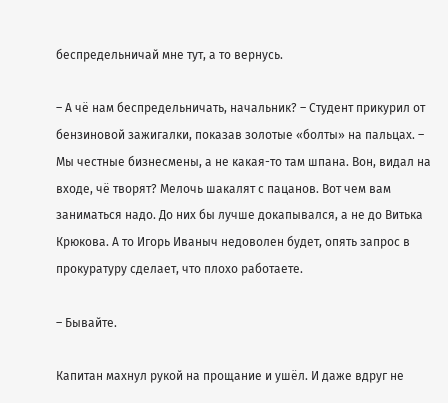беспредельничай мне тут, а то вернусь.

– А чё нам беспредельничать, начальник? – Студент прикурил от бензиновой зажигалки, показав золотые «болты» на пальцах. – Мы честные бизнесмены, а не какая-то там шпана. Вон, видал на входе, чё творят? Мелочь шакалят с пацанов. Вот чем вам заниматься надо. До них бы лучше докапывался, а не до Витька Крюкова. А то Игорь Иваныч недоволен будет, опять запрос в прокуратуру сделает, что плохо работаете.

– Бывайте.

Капитан махнул рукой на прощание и ушёл. И даже вдруг не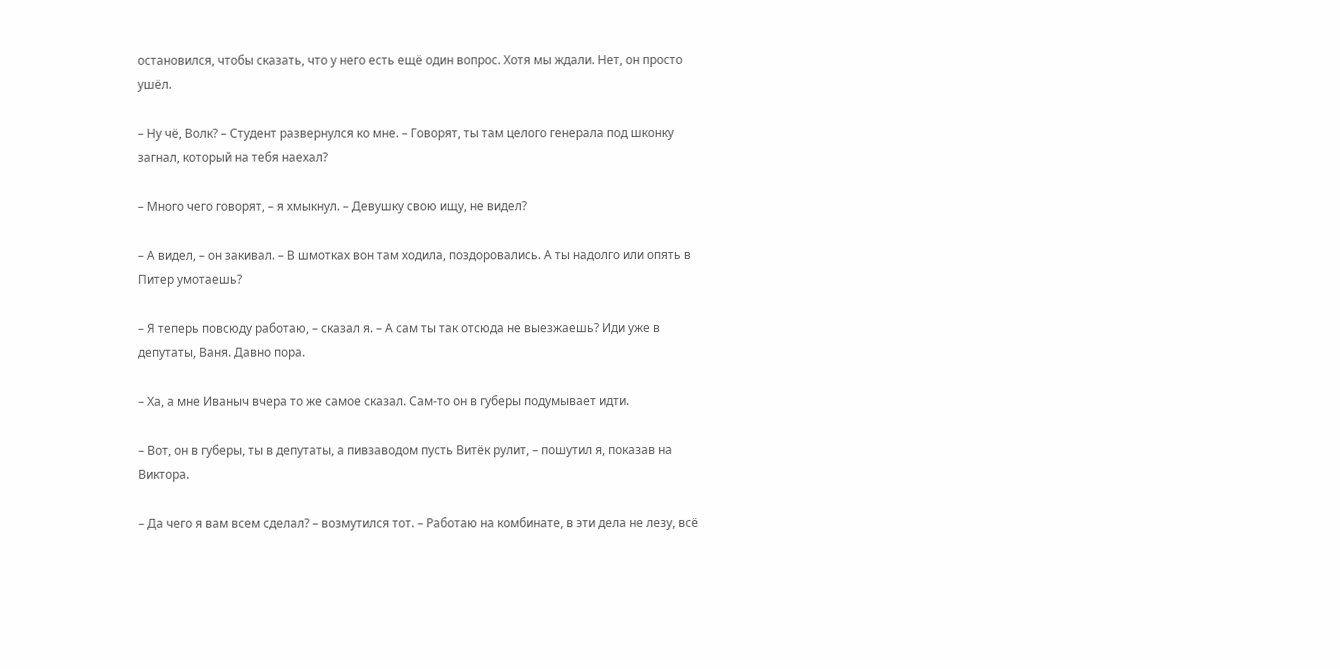остановился, чтобы сказать, что у него есть ещё один вопрос. Хотя мы ждали. Нет, он просто ушёл.

– Ну чё, Волк? – Студент развернулся ко мне. – Говорят, ты там целого генерала под шконку загнал, который на тебя наехал?

– Много чего говорят, – я хмыкнул. – Девушку свою ищу, не видел?

– А видел, – он закивал. – В шмотках вон там ходила, поздоровались. А ты надолго или опять в Питер умотаешь?

– Я теперь повсюду работаю, – сказал я. – А сам ты так отсюда не выезжаешь? Иди уже в депутаты, Ваня. Давно пора.

– Ха, а мне Иваныч вчера то же самое сказал. Сам-то он в губеры подумывает идти.

– Вот, он в губеры, ты в депутаты, а пивзаводом пусть Витёк рулит, – пошутил я, показав на Виктора.

– Да чего я вам всем сделал? – возмутился тот. – Работаю на комбинате, в эти дела не лезу, всё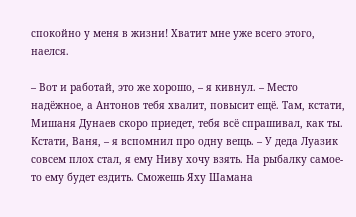спокойно у меня в жизни! Хватит мне уже всего этого, наелся.

– Вот и работай, это же хорошо, – я кивнул. – Место надёжное, а Антонов тебя хвалит, повысит ещё. Там, кстати, Мишаня Дунаев скоро приедет, тебя всё спрашивал, как ты. Кстати, Ваня, – я вспомнил про одну вещь. – У деда Луазик совсем плох стал, я ему Ниву хочу взять. На рыбалку самое-то ему будет ездить. Сможешь Яху Шамана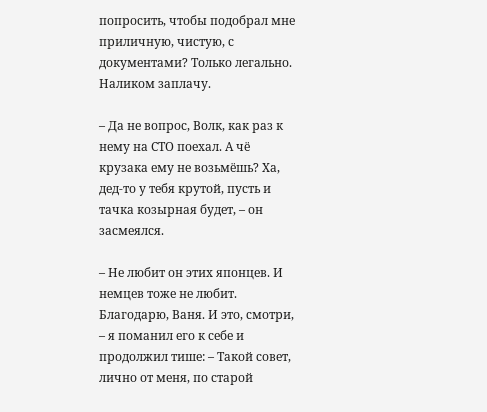попросить, чтобы подобрал мне приличную, чистую, с документами? Только легально. Наликом заплачу.

– Да не вопрос, Волк, как раз к нему на СТО поехал. А чё крузака ему не возьмёшь? Ха, дед-то у тебя крутой, пусть и тачка козырная будет, – он засмеялся.

– Не любит он этих японцев. И немцев тоже не любит. Благодарю, Ваня. И это, смотри, – я поманил его к себе и продолжил тише: – Такой совет, лично от меня, по старой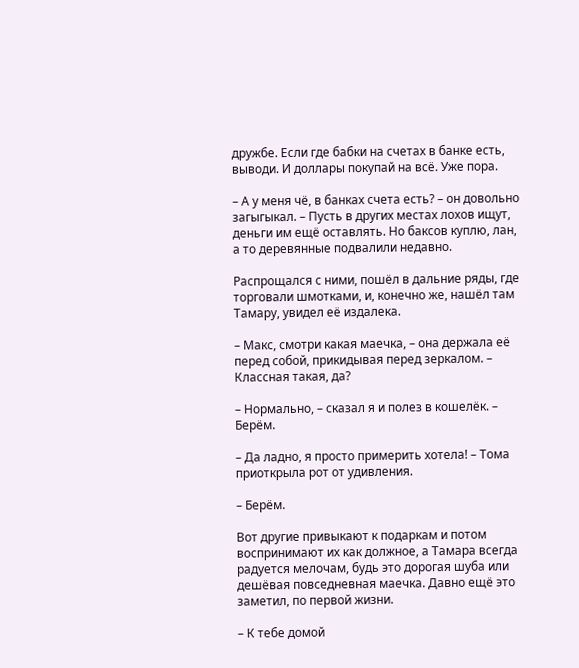дружбе. Если где бабки на счетах в банке есть, выводи. И доллары покупай на всё. Уже пора.

– А у меня чё, в банках счета есть? – он довольно загыгыкал. – Пусть в других местах лохов ищут, деньги им ещё оставлять. Но баксов куплю, лан, а то деревянные подвалили недавно.

Распрощался с ними, пошёл в дальние ряды, где торговали шмотками, и, конечно же, нашёл там Тамару, увидел её издалека.

– Макс, смотри какая маечка, – она держала её перед собой, прикидывая перед зеркалом. – Классная такая, да?

– Нормально, – сказал я и полез в кошелёк. – Берём.

– Да ладно, я просто примерить хотела! – Тома приоткрыла рот от удивления.

– Берём.

Вот другие привыкают к подаркам и потом воспринимают их как должное, а Тамара всегда радуется мелочам, будь это дорогая шуба или дешёвая повседневная маечка. Давно ещё это заметил, по первой жизни.

– К тебе домой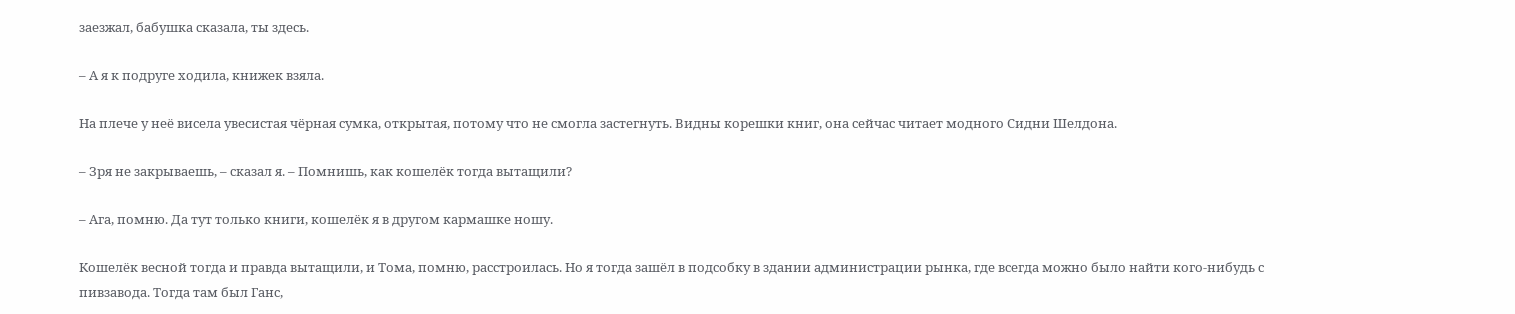заезжал, бабушка сказала, ты здесь.

– А я к подруге ходила, книжек взяла.

На плече у неё висела увесистая чёрная сумка, открытая, потому что не смогла застегнуть. Видны корешки книг, она сейчас читает модного Сидни Шелдона.

– Зря не закрываешь, – сказал я. – Помнишь, как кошелёк тогда вытащили?

– Ага, помню. Да тут только книги, кошелёк я в другом кармашке ношу.

Кошелёк весной тогда и правда вытащили, и Тома, помню, расстроилась. Но я тогда зашёл в подсобку в здании администрации рынка, где всегда можно было найти кого-нибудь с пивзавода. Тогда там был Ганс,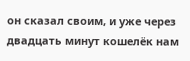он сказал своим, и уже через двадцать минут кошелёк нам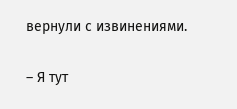вернули с извинениями.

– Я тут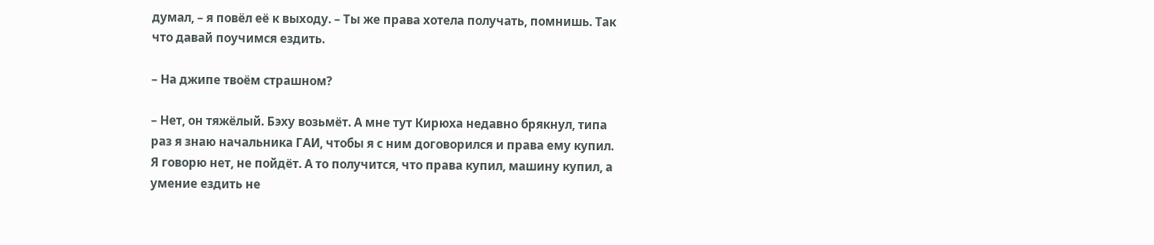думал, – я повёл её к выходу. – Ты же права хотела получать, помнишь. Так что давай поучимся ездить.

– На джипе твоём страшном?

– Нет, он тяжёлый. Бэху возьмёт. А мне тут Кирюха недавно брякнул, типа раз я знаю начальника ГАИ, чтобы я с ним договорился и права ему купил. Я говорю нет, не пойдёт. А то получится, что права купил, машину купил, а умение ездить не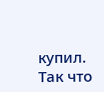купил. Так что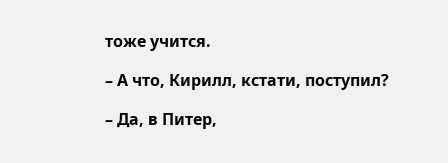тоже учится.

– А что, Кирилл, кстати, поступил?

– Да, в Питер,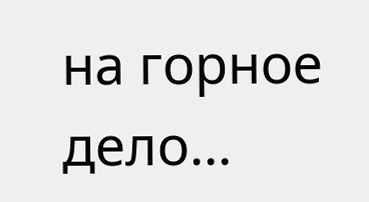на горное дело…